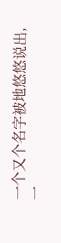一个又个名字被地悠悠说出,一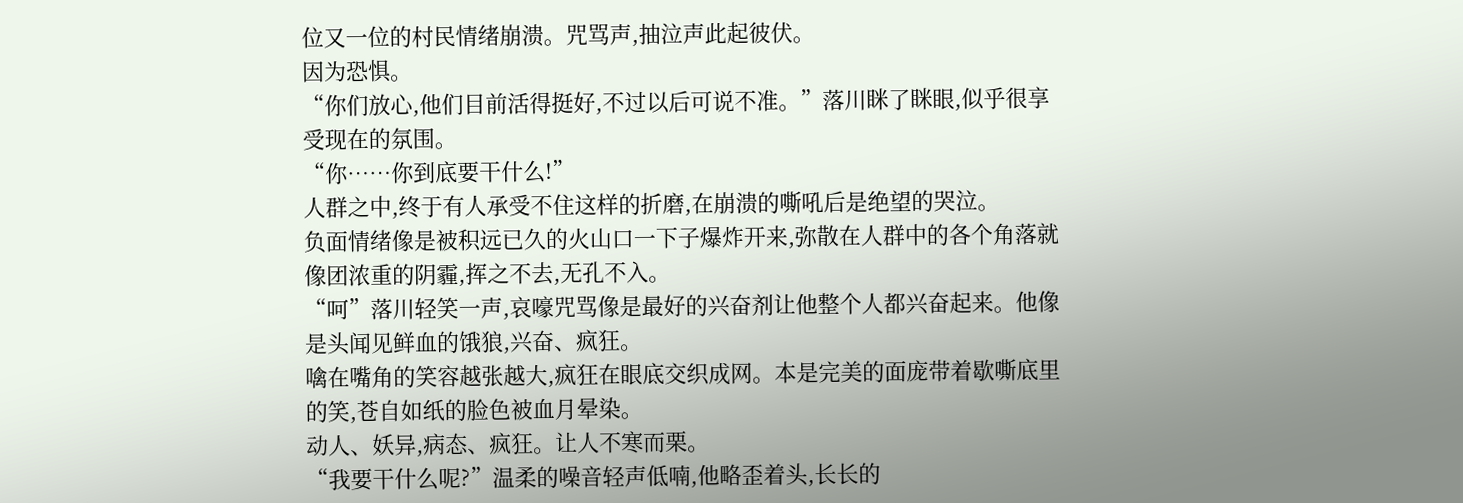位又一位的村民情绪崩溃。咒骂声,抽泣声此起彼伏。
因为恐惧。
“你们放心,他们目前活得挺好,不过以后可说不准。”落川眯了眯眼,似乎很享受现在的氛围。
“你……你到底要干什么!”
人群之中,终于有人承受不住这样的折磨,在崩溃的嘶吼后是绝望的哭泣。
负面情绪像是被积远已久的火山口一下子爆炸开来,弥散在人群中的各个角落就像团浓重的阴霾,挥之不去,无孔不入。
“呵”落川轻笑一声,哀嚎咒骂像是最好的兴奋剂让他整个人都兴奋起来。他像是头闻见鲜血的饿狼,兴奋、疯狂。
噙在嘴角的笑容越张越大,疯狂在眼底交织成网。本是完美的面庞带着歇嘶底里的笑,苍自如纸的脸色被血月晕染。
动人、妖异,病态、疯狂。让人不寒而栗。
“我要干什么呢?”温柔的噪音轻声低喃,他略歪着头,长长的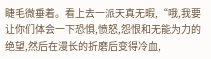睫毛微垂着。看上去一派天真无暇,“哦,我要让你们体会一下恐惧,愤怒,怨恨和无能为力的绝望,然后在漫长的折磨后变得冷血,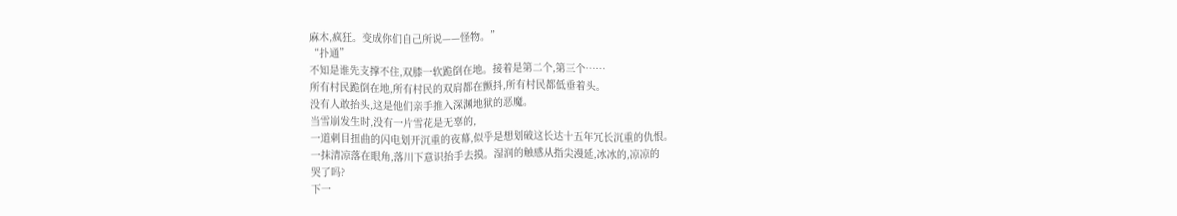麻木,疯狂。变成你们自己所说——怪物。”
“扑通”
不知是谁先支撑不住,双膝一软跪倒在地。接着是第二个,第三个……
所有村民跪倒在地,所有村民的双肩都在颤抖,所有村民都低垂着头。
没有人敢抬头,这是他们亲手推入深渊地狱的恶魔。
当雪崩发生时,没有一片雪花是无辜的,
一道刺目扭曲的闪电划开沉重的夜幕,似乎是想划破这长达十五年冗长沉重的仇恨。
一抹清凉落在眼角,落川下意识抬手去摸。湿润的触感从指尖漫延,冰冰的,凉凉的
哭了吗?
下一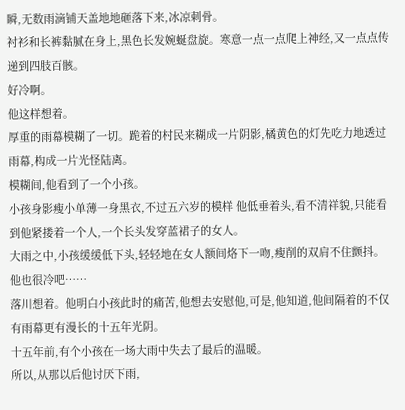瞬,无数雨滴铺天盖地地砸落下来,冰凉刺骨。
衬衫和长裤黏腻在身上,黑色长发婉蜒盘旋。寒意一点一点爬上神经,又一点点传递到四肢百骸。
好冷啊。
他这样想着。
厚重的雨幕模糊了一切。跪着的村民来糊成一片阴影,橘黄色的灯先吃力地透过雨幕,构成一片光怪陆离。
模糊间,他看到了一个小孩。
小孩身影瘦小单薄一身黑衣,不过五六岁的模样 他低垂着头,看不清祥貌,只能看到他紧搂着一个人,一个长头发穿蓝裙子的女人。
大雨之中,小孩缓缓低下头,轻轻地在女人额间烙下一吻,瘦削的双肩不住颤抖。
他也很冷吧……
落川想着。他明白小孩此时的痛苦,他想去安慰他,可是,他知道,他间隔着的不仅有雨幕更有漫长的十五年光阴。
十五年前,有个小孩在一场大雨中失去了最后的温暖。
所以,从那以后他讨厌下雨,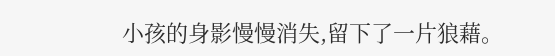小孩的身影慢慢消失,留下了一片狼藉。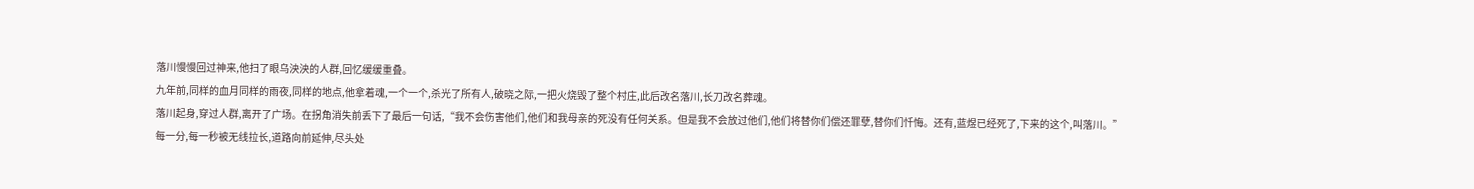落川慢慢回过神来,他扫了眼乌泱泱的人群,回忆缓缓重叠。
九年前,同样的血月同样的雨夜,同样的地点,他拿着魂,一个一个,杀光了所有人,破晓之际,一把火烧毁了整个村庄,此后改名落川,长刀改名葬魂。
落川起身,穿过人群,离开了广场。在拐角消失前丢下了最后一句话,“我不会伤害他们,他们和我母亲的死没有任何关系。但是我不会放过他们,他们将替你们偿还罪孽,替你们忏悔。还有,蓝煜已经死了,下来的这个,叫落川。”
每一分,每一秒被无线拉长,道路向前延伸,尽头处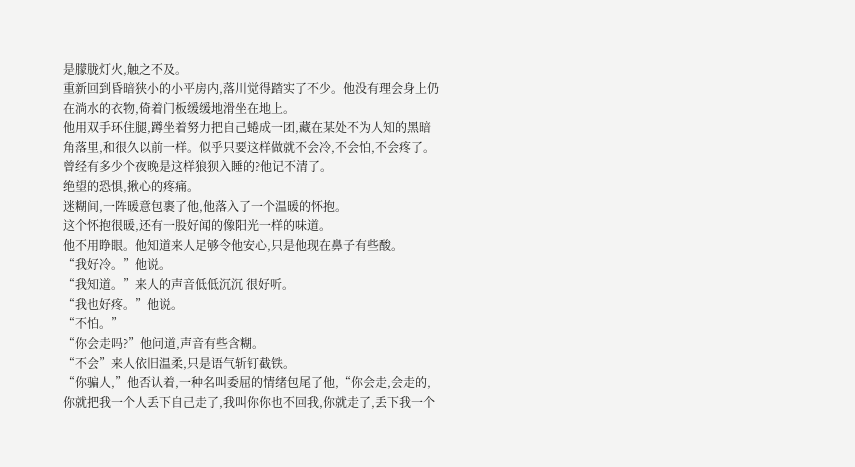是朦胧灯火,触之不及。
重新回到昏暗狭小的小平房内,落川觉得踏实了不少。他没有理会身上仍在淌水的衣物,倚着门板缓缓地滑坐在地上。
他用双手环住腿,蹲坐着努力把自己蜷成一团,藏在某处不为人知的黑暗角落里,和很久以前一样。似乎只要这样做就不会冷,不会怕,不会疼了。
曾经有多少个夜晚是这样狼狈入睡的?他记不清了。
绝望的恐惧,揪心的疼痛。
迷糊间,一阵暖意包裹了他,他落入了一个温暖的怀抱。
这个怀抱很暖,还有一股好闻的像阳光一样的味道。
他不用睁眼。他知道来人足够令他安心,只是他现在鼻子有些酸。
“我好冷。”他说。
“我知道。”来人的声音低低沉沉 很好听。
“我也好疼。”他说。
“不怕。”
“你会走吗?”他问道,声音有些含糊。
“不会”来人依旧温柔,只是语气斩钉截铁。
“你骗人,”他否认着,一种名叫委屈的情绪包尾了他,“你会走,会走的,你就把我一个人丢下自己走了,我叫你你也不回我,你就走了,丢下我一个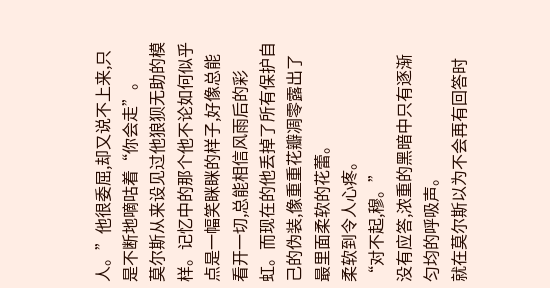人。”他很委屈,却又说不上来,只是不断地嘀咕着“你会走”。
莫尔斯从来设见过他狼狈无助的模样。记忆中的那个他不论如何似乎点是一幅笑眯眯的样子,好像总能看开一切,总能相信风雨后的彩虹。而现在的他丢掉了所有保护自己的伪装,像重重花瓣凋零露出了最里面柔软的花蕾。
柔软到令人心疼。
“对不起,穆。”
没有应答,浓重的黑暗中只有逐渐匀均的呼吸声。
就在莫尔斯以为不会再有回答时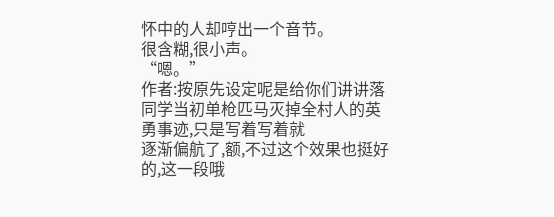怀中的人却哼出一个音节。
很含糊,很小声。
“嗯。”
作者:按原先设定呢是给你们讲讲落同学当初单枪匹马灭掉全村人的英勇事迹,只是写着写着就
逐渐偏航了,额,不过这个效果也挺好的,这一段哦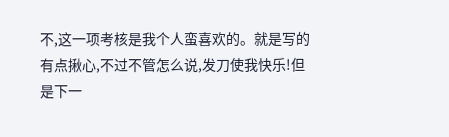不,这一项考核是我个人蛮喜欢的。就是写的有点揪心,不过不管怎么说,发刀使我快乐!但是下一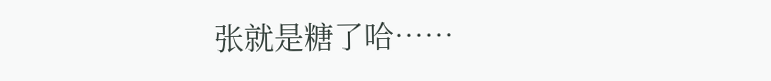张就是糖了哈……